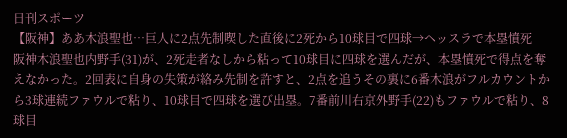日刊スポーツ
【阪神】ああ木浪聖也…巨人に2点先制喫した直後に2死から10球目で四球→ヘッスラで本塁憤死
阪神木浪聖也内野手(31)が、2死走者なしから粘って10球目に四球を選んだが、本塁憤死で得点を奪えなかった。2回表に自身の失策が絡み先制を許すと、2点を追うその裏に6番木浪がフルカウントから3球連続ファウルで粘り、10球目で四球を選び出塁。7番前川右京外野手(22)もファウルで粘り、8球目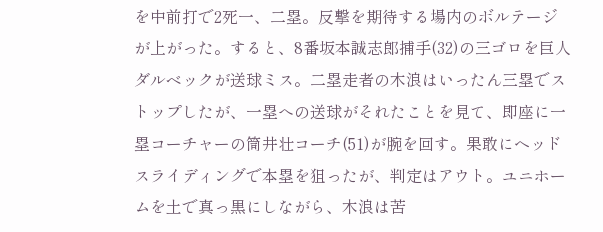を中前打で2死一、二塁。反撃を期待する場内のボルテージが上がった。すると、8番坂本誠志郎捕手(32)の三ゴロを巨人ダルベックが送球ミス。二塁走者の木浪はいったん三塁でストップしたが、一塁への送球がそれたことを見て、即座に一塁コーチャーの筒井壮コーチ(51)が腕を回す。果敢にヘッドスライディングで本塁を狙ったが、判定はアウト。ユニホームを土で真っ黒にしながら、木浪は苦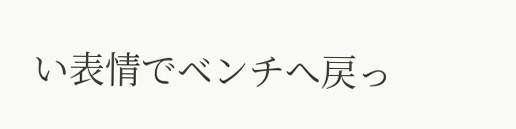い表情でベンチへ戻っ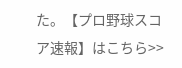た。【プロ野球スコア速報】はこちら>>